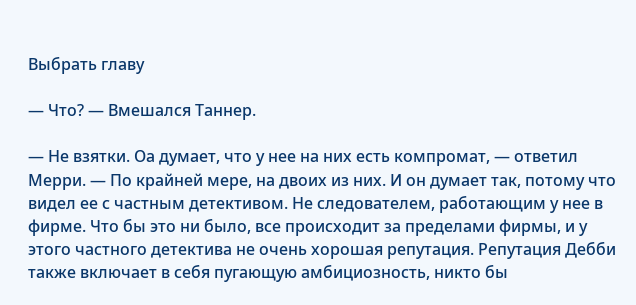Выбрать главу

— Что? — Вмешался Таннер.

— Не взятки. Оа думает, что у нее на них есть компромат, — ответил Мерри. — По крайней мере, на двоих из них. И он думает так, потому что видел ее с частным детективом. Не следователем, работающим у нее в фирме. Что бы это ни было, все происходит за пределами фирмы, и у этого частного детектива не очень хорошая репутация. Репутация Дебби также включает в себя пугающую амбициозность, никто бы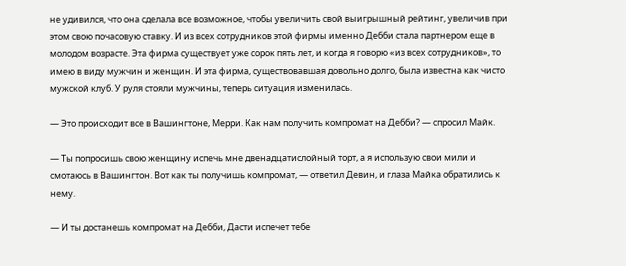не удивился, что она сделала все возможное, чтобы увеличить свой выигрышный рейтинг, увеличив при этом свою почасовую ставку. И из всех сотрудников этой фирмы именно Дебби стала партнером еще в молодом возрасте. Эта фирма существует уже сорок пять лет, и когда я говорю «из всех сотрудников», то имею в виду мужчин и женщин. И эта фирма, существовавшая довольно долго, была известна как чисто мужской клуб. У руля стояли мужчины, теперь ситуация изменилась.

— Это происходит все в Вашингтоне, Мерри. Как нам получить компромат на Дебби? — спросил Майк.

— Ты попросишь свою женщину испечь мне двенадцатислойный торт, а я использую свои мили и смотаюсь в Вашингтон. Вот как ты получишь компромат, — ответил Девин, и глаза Майка обратились к нему.

— И ты достанешь компромат на Дебби, Дасти испечет тебе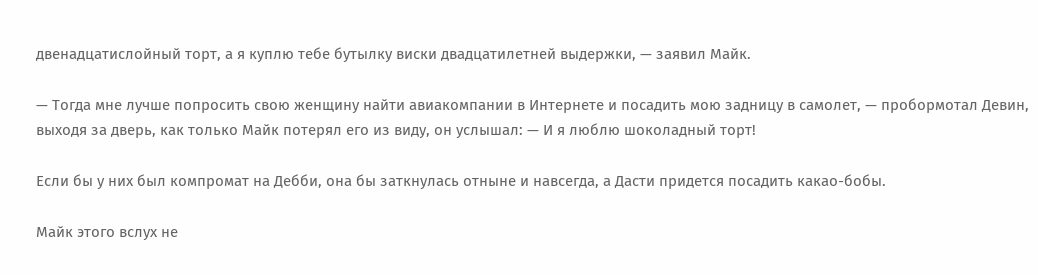двенадцатислойный торт, а я куплю тебе бутылку виски двадцатилетней выдержки, — заявил Майк.

— Тогда мне лучше попросить свою женщину найти авиакомпании в Интернете и посадить мою задницу в самолет, — пробормотал Девин, выходя за дверь, как только Майк потерял его из виду, он услышал: — И я люблю шоколадный торт!

Если бы у них был компромат на Дебби, она бы заткнулась отныне и навсегда, а Дасти придется посадить какао-бобы.

Майк этого вслух не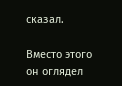сказал.

Вместо этого он оглядел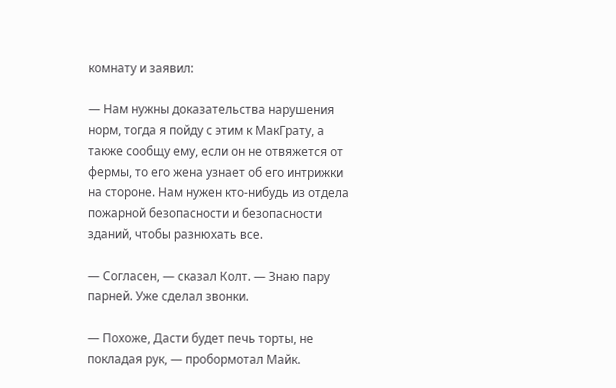комнату и заявил:

— Нам нужны доказательства нарушения норм, тогда я пойду с этим к МакГрату, а также сообщу ему, если он не отвяжется от фермы, то его жена узнает об его интрижки на стороне. Нам нужен кто-нибудь из отдела пожарной безопасности и безопасности зданий, чтобы разнюхать все.

— Согласен, — сказал Колт. — Знаю пару парней. Уже сделал звонки.

— Похоже, Дасти будет печь торты, не покладая рук, — пробормотал Майк.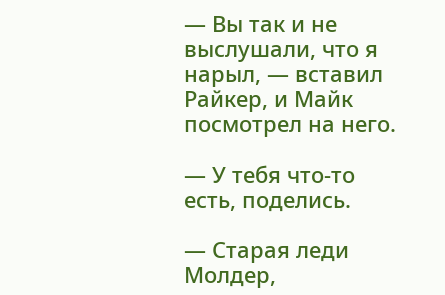— Вы так и не выслушали, что я нарыл, — вставил Райкер, и Майк посмотрел на него.

— У тебя что-то есть, поделись.

— Старая леди Молдер,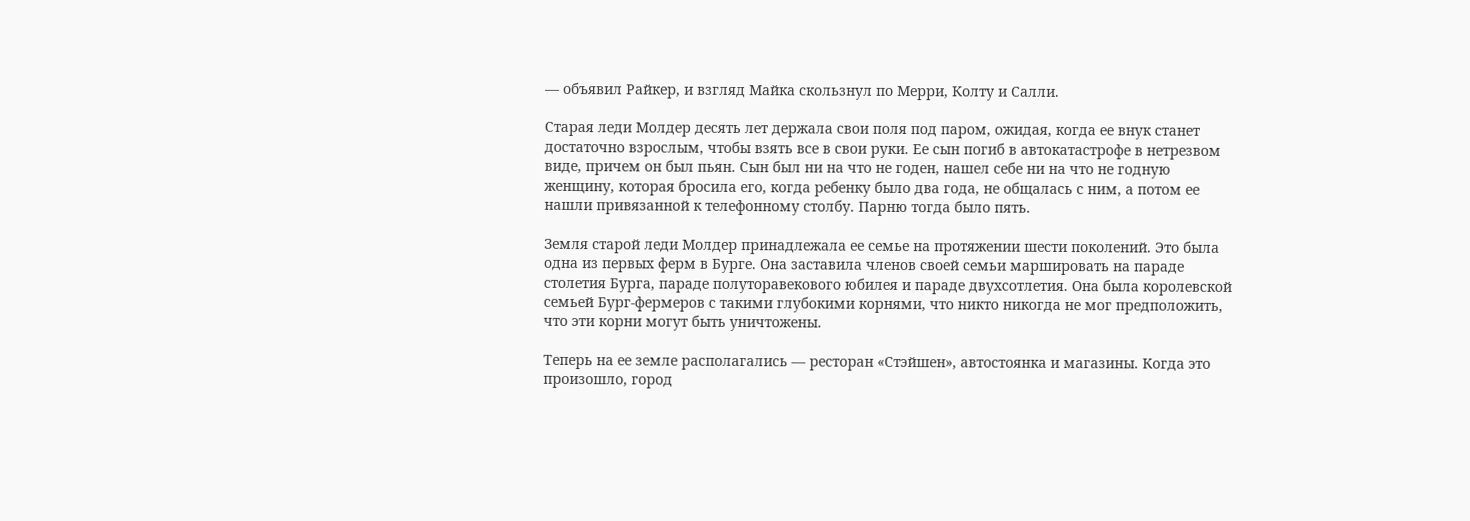— объявил Райкер, и взгляд Майка скользнул по Мерри, Колту и Салли.

Старая леди Молдер десять лет держала свои поля под паром, ожидая, когда ее внук станет достаточно взрослым, чтобы взять все в свои руки. Ее сын погиб в автокатастрофе в нетрезвом виде, причем он был пьян. Сын был ни на что не годен, нашел себе ни на что не годную женщину, которая бросила его, когда ребенку было два года, не общалась с ним, а потом ее нашли привязанной к телефонному столбу. Парню тогда было пять.

Земля старой леди Молдер принадлежала ее семье на протяжении шести поколений. Это была одна из первых ферм в Бурге. Она заставила членов своей семьи маршировать на параде столетия Бурга, параде полуторавекового юбилея и параде двухсотлетия. Она была королевской семьей Бург-фермеров с такими глубокими корнями, что никто никогда не мог предположить, что эти корни могут быть уничтожены.

Теперь на ее земле располагались — ресторан «Стэйшен», автостоянка и магазины. Когда это произошло, город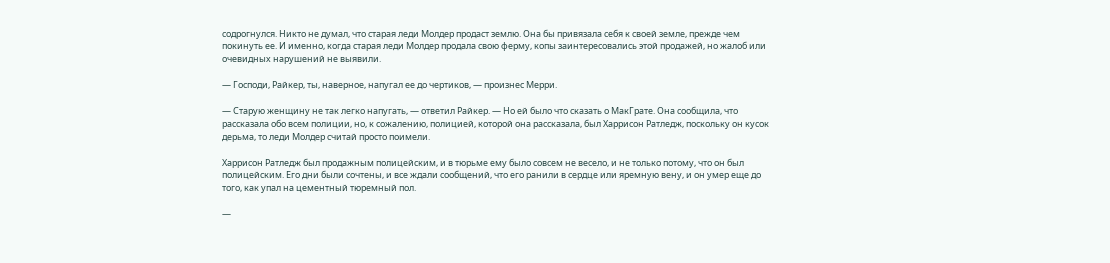содрогнулся. Никто не думал, что старая леди Молдер продаст землю. Она бы привязала себя к своей земле, прежде чем покинуть ее. И именно, когда старая леди Молдер продала свою ферму, копы заинтересовались этой продажей, но жалоб или очевидных нарушений не выявили.

— Господи, Райкер, ты, наверное, напугал ее до чертиков, — произнес Мерри.

— Старую женщину не так легко напугать, — ответил Райкер. — Но ей было что сказать о МакГрате. Она сообщила, что рассказала обо всем полиции, но, к сожалению, полицией, которой она рассказала, был Харрисон Ратледж, поскольку он кусок дерьма, то леди Молдер считай просто поимели.

Харрисон Ратледж был продажным полицейским, и в тюрьме ему было совсем не весело, и не только потому, что он был полицейским. Его дни были сочтены, и все ждали сообщений, что его ранили в сердце или яремную вену, и он умер еще до того, как упал на цементный тюремный пол.

—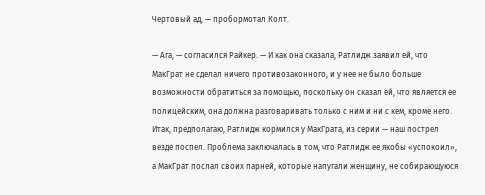Чертовый ад, — пробормотал Колт.

— Ага, — согласился Райкер. — И как она сказала, Ратлидж заявил ей, что МакГрат не сделал ничего противозаконного, и у нее не было больше возможности обратиться за помощью, поскольку он сказал ей, что является ее полицейским, она должна разговаривать только с ним и ни с кем, кроме него. Итак, предполагаю, Ратлидж кормился у МакГрата, из серии — наш пострел везде поспел. Проблема заключалась в том, что Ратлидж ее якобы «успокоил», а МакГрат послал своих парней, которые напугали женщину, не собирающуюся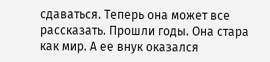сдаваться. Теперь она может все рассказать. Прошли годы. Она стара как мир. А ее внук оказался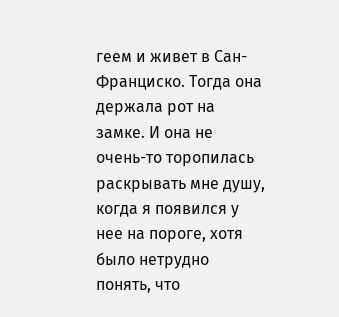геем и живет в Сан-Франциско. Тогда она держала рот на замке. И она не очень-то торопилась раскрывать мне душу, когда я появился у нее на пороге, хотя было нетрудно понять, что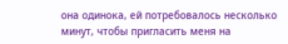она одинока, ей потребовалось несколько минут, чтобы пригласить меня на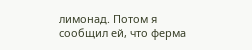лимонад. Потом я сообщил ей, что ферма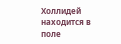Холлидей находится в поле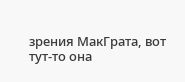зрения МакГрата, вот тут-то она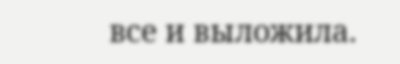все и выложила.